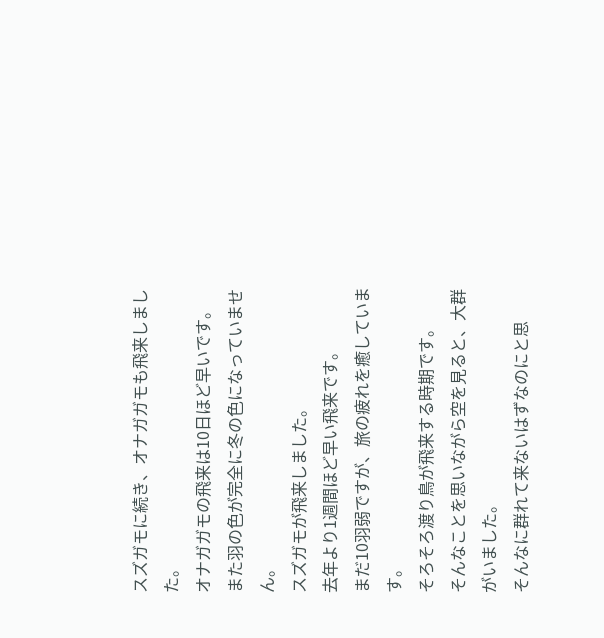スズガモに続き、オナガガモも飛来しました。
オナガガモの飛来は10日ほど早いです。
また羽の色が完全に冬の色になっていません。
スズガモが飛来しました。
去年より1週間ほど早い飛来です。
まだ10羽弱ですが、旅の疲れを癒しています。
そろそろ渡り鳥が飛来する時期です。
そんなことを思いながら空を見ると、大群がいました。
そんなに群れて来ないはずなのにと思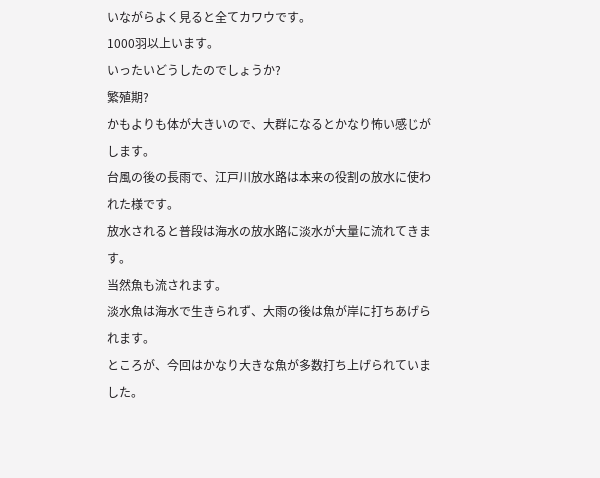いながらよく見ると全てカワウです。
1000羽以上います。
いったいどうしたのでしょうか?
繁殖期?
かもよりも体が大きいので、大群になるとかなり怖い感じがします。
台風の後の長雨で、江戸川放水路は本来の役割の放水に使われた様です。
放水されると普段は海水の放水路に淡水が大量に流れてきます。
当然魚も流されます。
淡水魚は海水で生きられず、大雨の後は魚が岸に打ちあげられます。
ところが、今回はかなり大きな魚が多数打ち上げられていました。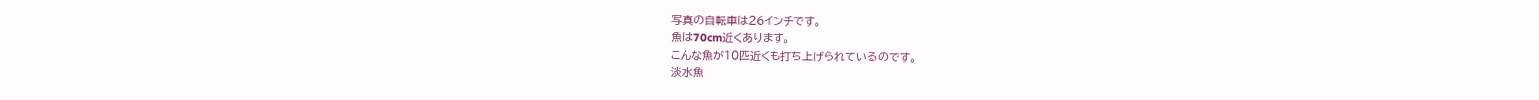写真の自転車は26インチです。
魚は70cm近くあります。
こんな魚が10匹近くも打ち上げられているのです。
淡水魚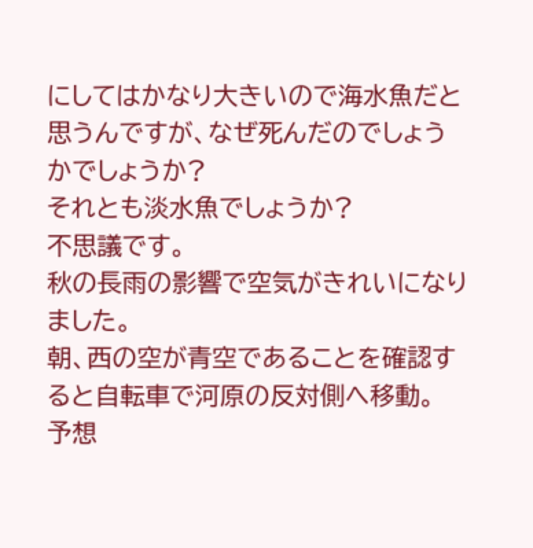にしてはかなり大きいので海水魚だと思うんですが、なぜ死んだのでしょうかでしょうか?
それとも淡水魚でしょうか?
不思議です。
秋の長雨の影響で空気がきれいになりました。
朝、西の空が青空であることを確認すると自転車で河原の反対側へ移動。
予想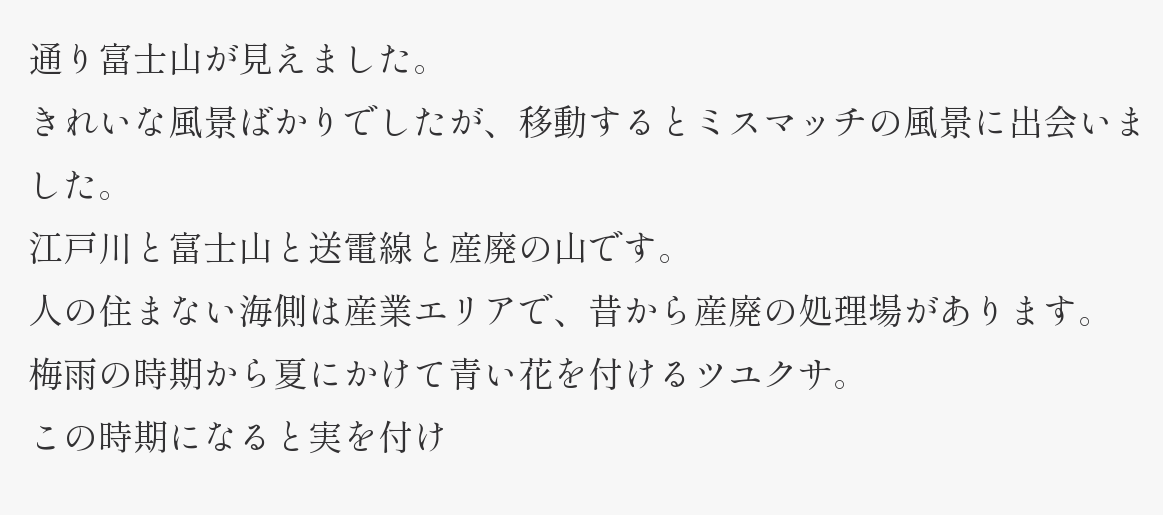通り富士山が見えました。
きれいな風景ばかりでしたが、移動するとミスマッチの風景に出会いました。
江戸川と富士山と送電線と産廃の山です。
人の住まない海側は産業エリアで、昔から産廃の処理場があります。
梅雨の時期から夏にかけて青い花を付けるツユクサ。
この時期になると実を付け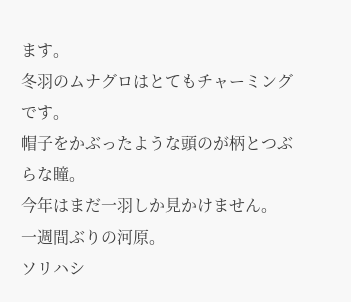ます。
冬羽のムナグロはとてもチャーミングです。
帽子をかぶったような頭のが柄とつぶらな瞳。
今年はまだ一羽しか見かけません。
一週間ぶりの河原。
ソリハシ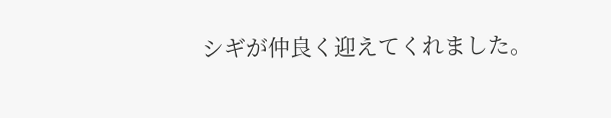シギが仲良く迎えてくれました。